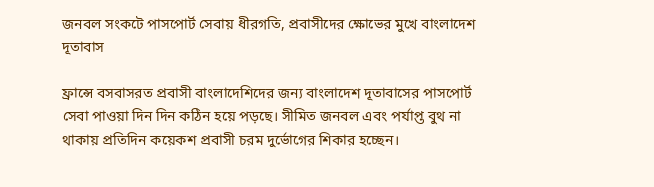জনবল সংকটে পাসপোর্ট সেবায় ধীরগতি, প্রবাসীদের ক্ষোভের মুখে বাংলাদেশ দূতাবাস

ফ্রান্সে বসবাসরত প্রবাসী বাংলাদেশিদের জন্য বাংলাদেশ দূতাবাসের পাসপোর্ট সেবা পাওয়া দিন দিন কঠিন হয়ে পড়ছে। সীমিত জনবল এবং পর্যাপ্ত বুথ না থাকায় প্রতিদিন কয়েকশ প্রবাসী চরম দুর্ভোগের শিকার হচ্ছেন।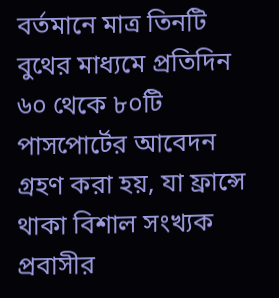বর্তমানে মাত্র তিনটি বুথের মাধ্যমে প্রতিদিন ৬০ থেকে ৮০টি পাসপোর্টের আবেদন গ্রহণ করা হয়, যা ফ্রান্সে থাকা বিশাল সংখ্যক প্রবাসীর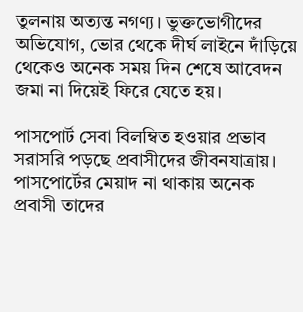তুলনায় অত্যন্ত নগণ্য। ভুক্তভোগীদের অভিযোগ, ভোর থেকে দীর্ঘ লাইনে দাঁড়িয়ে থেকেও অনেক সময় দিন শেষে আবেদন জমা না দিয়েই ফিরে যেতে হয়।

পাসপোর্ট সেবা বিলম্বিত হওয়ার প্রভাব সরাসরি পড়ছে প্রবাসীদের জীবনযাত্রায়। পাসপোর্টের মেয়াদ না থাকায় অনেক প্রবাসী তাদের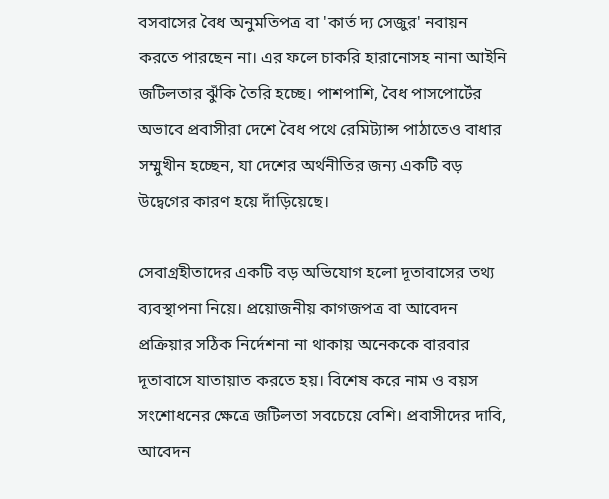বসবাসের বৈধ অনুমতিপত্র বা 'কার্ত দ্য সেজুর' নবায়ন করতে পারছেন না। এর ফলে চাকরি হারানোসহ নানা আইনি জটিলতার ঝুঁকি তৈরি হচ্ছে। পাশপাশি, বৈধ পাসপোর্টের অভাবে প্রবাসীরা দেশে বৈধ পথে রেমিট্যান্স পাঠাতেও বাধার সম্মুখীন হচ্ছেন, যা দেশের অর্থনীতির জন্য একটি বড় উদ্বেগের কারণ হয়ে দাঁড়িয়েছে।

সেবাগ্রহীতাদের একটি বড় অভিযোগ হলো দূতাবাসের তথ্য ব্যবস্থাপনা নিয়ে। প্রয়োজনীয় কাগজপত্র বা আবেদন প্রক্রিয়ার সঠিক নির্দেশনা না থাকায় অনেককে বারবার দূতাবাসে যাতায়াত করতে হয়। বিশেষ করে নাম ও বয়স সংশোধনের ক্ষেত্রে জটিলতা সবচেয়ে বেশি। প্রবাসীদের দাবি, আবেদন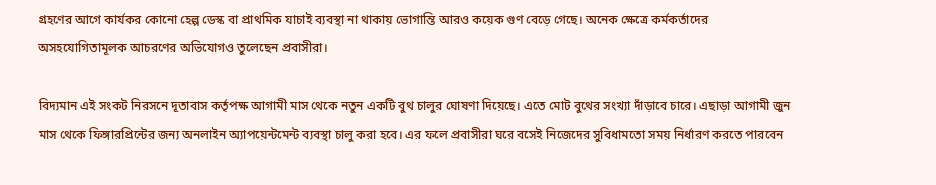গ্রহণের আগে কার্যকর কোনো হেল্প ডেস্ক বা প্রাথমিক যাচাই ব্যবস্থা না থাকায় ভোগান্তি আরও কয়েক গুণ বেড়ে গেছে। অনেক ক্ষেত্রে কর্মকর্তাদের অসহযোগিতামূলক আচরণের অভিযোগও তুলেছেন প্রবাসীরা।

বিদ্যমান এই সংকট নিরসনে দূতাবাস কর্তৃপক্ষ আগামী মাস থেকে নতুন একটি বুথ চালুর ঘোষণা দিয়েছে। এতে মোট বুথের সংখ্যা দাঁড়াবে চারে। এছাড়া আগামী জুন মাস থেকে ফিঙ্গারপ্রিন্টের জন্য অনলাইন অ্যাপয়েন্টমেন্ট ব্যবস্থা চালু করা হবে। এর ফলে প্রবাসীরা ঘরে বসেই নিজেদের সুবিধামতো সময় নির্ধারণ করতে পারবেন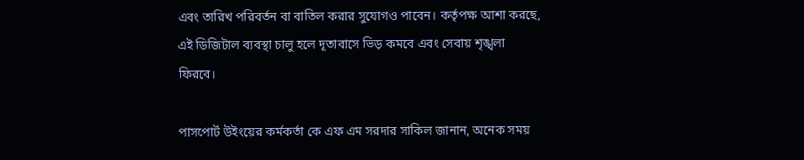এবং তারিখ পরিবর্তন বা বাতিল করার সুযোগও পাবেন। কর্তৃপক্ষ আশা করছে, এই ডিজিটাল ব্যবস্থা চালু হলে দূতাবাসে ভিড় কমবে এবং সেবায় শৃঙ্খলা ফিরবে।

পাসপোর্ট উইংয়ের কর্মকর্তা কে এফ এম সরদার সাকিল জানান, অনেক সময়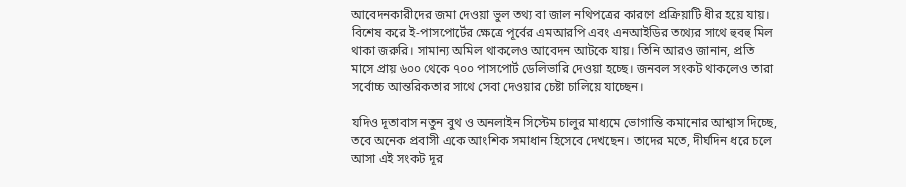আবেদনকারীদের জমা দেওয়া ভুল তথ্য বা জাল নথিপত্রের কারণে প্রক্রিয়াটি ধীর হয়ে যায়। বিশেষ করে ই-পাসপোর্টের ক্ষেত্রে পূর্বের এমআরপি এবং এনআইডির তথ্যের সাথে হুবহু মিল থাকা জরুরি। সামান্য অমিল থাকলেও আবেদন আটকে যায়। তিনি আরও জানান, প্রতি মাসে প্রায় ৬০০ থেকে ৭০০ পাসপোর্ট ডেলিভারি দেওয়া হচ্ছে। জনবল সংকট থাকলেও তারা সর্বোচ্চ আন্তরিকতার সাথে সেবা দেওয়ার চেষ্টা চালিয়ে যাচ্ছেন।

যদিও দূতাবাস নতুন বুথ ও অনলাইন সিস্টেম চালুর মাধ্যমে ভোগান্তি কমানোর আশ্বাস দিচ্ছে, তবে অনেক প্রবাসী একে আংশিক সমাধান হিসেবে দেখছেন। তাদের মতে, দীর্ঘদিন ধরে চলে আসা এই সংকট দূর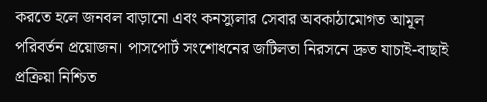করতে হলে জনবল বাড়ানো এবং কনস্যুলার সেবার অবকাঠামোগত আমূল পরিবর্তন প্রয়োজন। পাসপোর্ট সংশোধনের জটিলতা নিরসনে দ্রুত যাচাই-বাছাই প্রক্রিয়া নিশ্চিত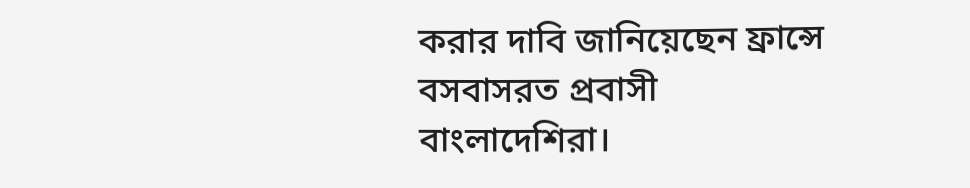করার দাবি জানিয়েছেন ফ্রান্সে বসবাসরত প্রবাসী বাংলাদেশিরা।